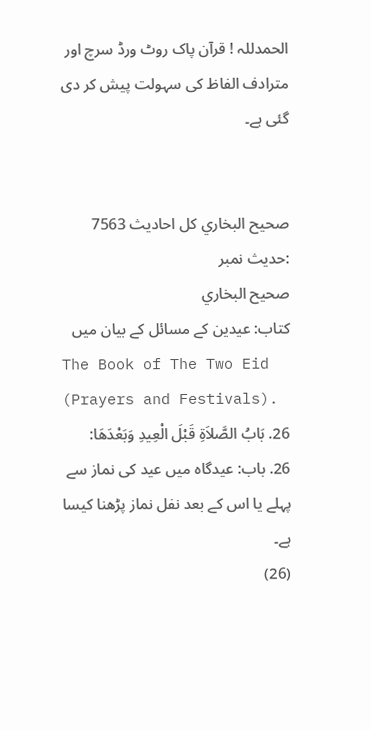الحمدللہ ! قرآن پاک روٹ ورڈ سرچ اور مترادف الفاظ کی سہولت پیش کر دی گئی ہے۔


صحيح البخاري کل احادیث 7563 :حدیث نمبر
صحيح البخاري
کتاب: عیدین کے مسائل کے بیان میں
The Book of The Two Eid (Prayers and Festivals).
26. بَابُ الصَّلاَةِ قَبْلَ الْعِيدِ وَبَعْدَهَا:
26. باب: عیدگاہ میں عید کی نماز سے پہلے یا اس کے بعد نفل نماز پڑھنا کیسا ہے۔
(26)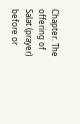Chapter. The offering of Salat (prayer) before or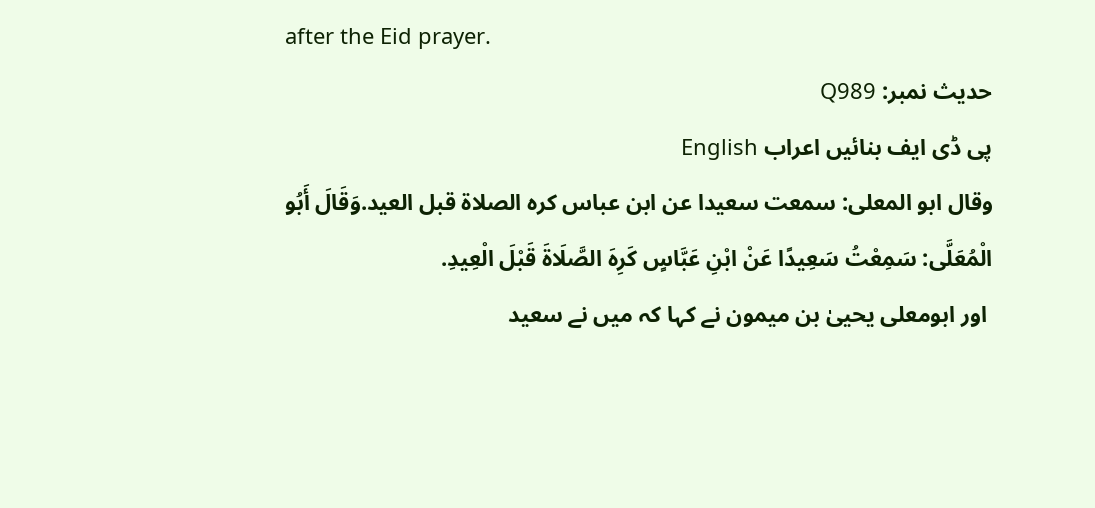after the Eid prayer.
حدیث نمبر: Q989
پی ڈی ایف بنائیں اعراب English
وقال ابو المعلى: سمعت سعيدا عن ابن عباس كره الصلاة قبل العيد.وَقَالَ أَبُو الْمُعَلَّى: سَمِعْتُ سَعِيدًا عَنْ ابْنِ عَبَّاسٍ كَرِهَ الصَّلَاةَ قَبْلَ الْعِيدِ.
 اور ابومعلی یحییٰ بن میمون نے کہا کہ میں نے سعید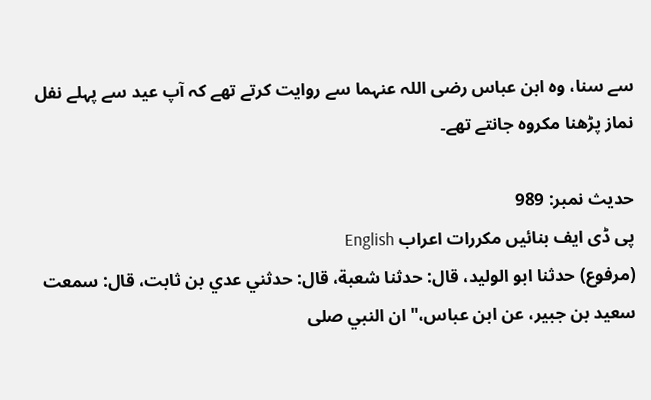سے سنا، وہ ابن عباس رضی اللہ عنہما سے روایت کرتے تھے کہ آپ عید سے پہلے نفل نماز پڑھنا مکروہ جانتے تھے۔

حدیث نمبر: 989
پی ڈی ایف بنائیں مکررات اعراب English
(مرفوع) حدثنا ابو الوليد، قال: حدثنا شعبة، قال: حدثني عدي بن ثابت، قال: سمعت سعيد بن جبير، عن ابن عباس،" ان النبي صلى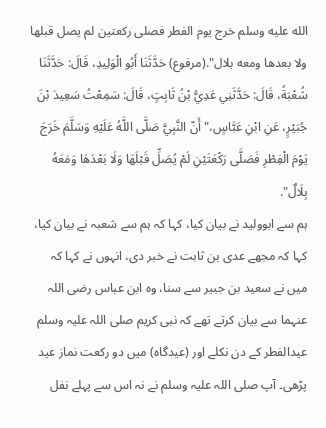الله عليه وسلم خرج يوم الفطر فصلى ركعتين لم يصل قبلها ولا بعدها ومعه بلال".(مرفوع) حَدَّثَنَا أَبُو الْوَلِيدِ، قَالَ: حَدَّثَنَا شُعْبَةُ، قَالَ: حَدَّثَنِي عَدِيُّ بْنُ ثَابِتٍ، قَالَ: سَمِعْتُ سَعِيدَ بْنَ جُبَيْرٍ، عَنِ ابْنِ عَبَّاسٍ،" أَنّ النَّبِيَّ صَلَّى اللَّهُ عَلَيْهِ وَسَلَّمَ خَرَجَ يَوْمَ الْفِطْرِ فَصَلَّى رَكْعَتَيْنِ لَمْ يُصَلِّ قَبْلَهَا وَلَا بَعْدَهَا وَمَعَهُ بِلَالٌ".
ہم سے ابوولید نے بیان کیا، کہا کہ ہم سے شعبہ نے بیان کیا، کہا کہ مجھے عدی بن ثابت نے خبر دی، انہوں نے کہا کہ میں نے سعید بن جبیر سے سنا، وہ ابن عباس رضی اللہ عنہما سے بیان کرتے تھے کہ نبی کریم صلی اللہ علیہ وسلم عیدالفطر کے دن نکلے اور (عیدگاہ) میں دو رکعت نماز عید پڑھی۔ آپ صلی اللہ علیہ وسلم نے نہ اس سے پہلے نفل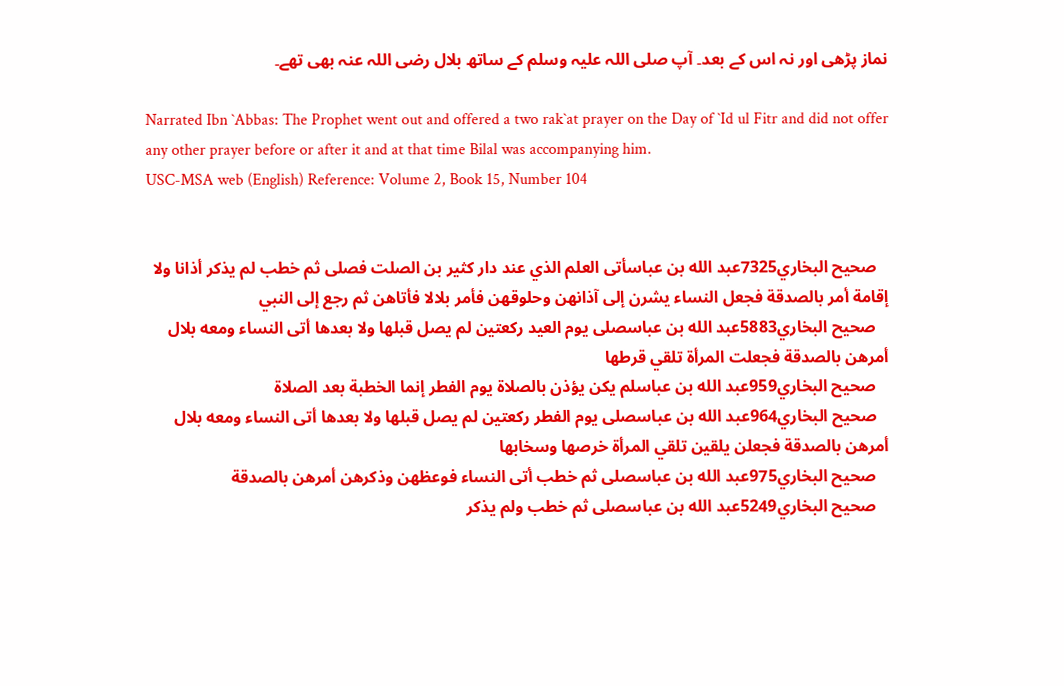نماز پڑھی اور نہ اس کے بعد۔ آپ صلی اللہ علیہ وسلم کے ساتھ بلال رضی اللہ عنہ بھی تھے۔

Narrated Ibn `Abbas: The Prophet went out and offered a two rak`at prayer on the Day of `Id ul Fitr and did not offer any other prayer before or after it and at that time Bilal was accompanying him.
USC-MSA web (English) Reference: Volume 2, Book 15, Number 104


   صحيح البخاري7325عبد الله بن عباسأتى العلم الذي عند دار كثير بن الصلت فصلى ثم خطب لم يذكر أذانا ولا إقامة أمر بالصدقة فجعل النساء يشرن إلى آذانهن وحلوقهن فأمر بلالا فأتاهن ثم رجع إلى النبي
   صحيح البخاري5883عبد الله بن عباسصلى يوم العيد ركعتين لم يصل قبلها ولا بعدها أتى النساء ومعه بلال أمرهن بالصدقة فجعلت المرأة تلقي قرطها
   صحيح البخاري959عبد الله بن عباسلم يكن يؤذن بالصلاة يوم الفطر إنما الخطبة بعد الصلاة
   صحيح البخاري964عبد الله بن عباسصلى يوم الفطر ركعتين لم يصل قبلها ولا بعدها أتى النساء ومعه بلال أمرهن بالصدقة فجعلن يلقين تلقي المرأة خرصها وسخابها
   صحيح البخاري975عبد الله بن عباسصلى ثم خطب أتى النساء فوعظهن وذكرهن أمرهن بالصدقة
   صحيح البخاري5249عبد الله بن عباسصلى ثم خطب ولم يذكر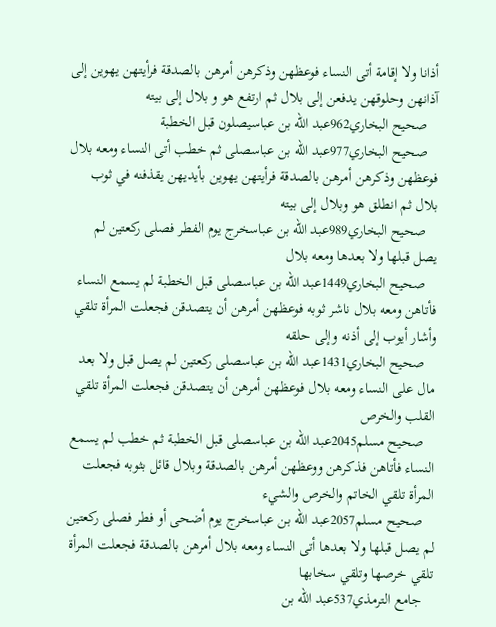أذانا ولا إقامة أتى النساء فوعظهن وذكرهن أمرهن بالصدقة فرأيتهن يهوين إلى آذانهن وحلوقهن يدفعن إلى بلال ثم ارتفع هو و بلال إلى بيته
   صحيح البخاري962عبد الله بن عباسيصلون قبل الخطبة
   صحيح البخاري977عبد الله بن عباسصلى ثم خطب أتى النساء ومعه بلال فوعظهن وذكرهن أمرهن بالصدقة فرأيتهن يهوين بأيديهن يقذفنه في ثوب بلال ثم انطلق هو وبلال إلى بيته
   صحيح البخاري989عبد الله بن عباسخرج يوم الفطر فصلى ركعتين لم يصل قبلها ولا بعدها ومعه بلال
   صحيح البخاري1449عبد الله بن عباسصلى قبل الخطبة لم يسمع النساء فأتاهن ومعه بلال ناشر ثوبه فوعظهن أمرهن أن يتصدقن فجعلت المرأة تلقي وأشار أيوب إلى أذنه وإلى حلقه
   صحيح البخاري1431عبد الله بن عباسصلى ركعتين لم يصل قبل ولا بعد مال على النساء ومعه بلال فوعظهن أمرهن أن يتصدقن فجعلت المرأة تلقي القلب والخرص
   صحيح مسلم2045عبد الله بن عباسصلى قبل الخطبة ثم خطب لم يسمع النساء فأتاهن فذكرهن ووعظهن أمرهن بالصدقة وبلال قائل بثوبه فجعلت المرأة تلقي الخاتم والخرص والشيء
   صحيح مسلم2057عبد الله بن عباسخرج يوم أضحى أو فطر فصلى ركعتين لم يصل قبلها ولا بعدها أتى النساء ومعه بلال أمرهن بالصدقة فجعلت المرأة تلقي خرصها وتلقي سخابها
   جامع الترمذي537عبد الله بن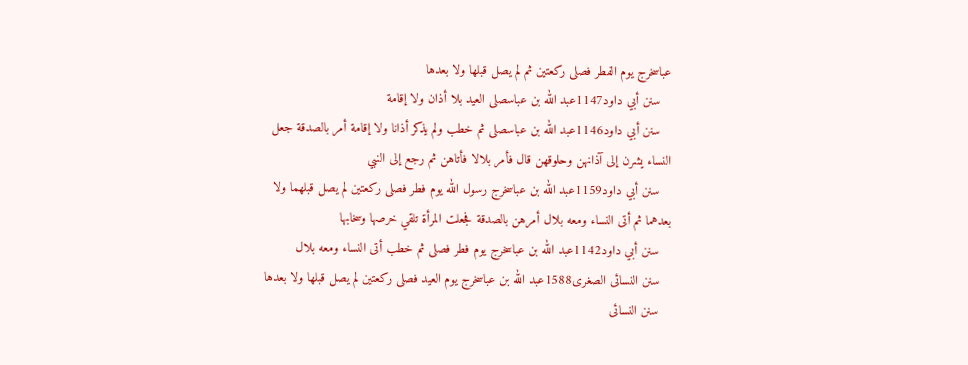عباسخرج يوم الفطر فصلى ركعتين ثم لم يصل قبلها ولا بعدها
   سنن أبي داود1147عبد الله بن عباسصلى العيد بلا أذان ولا إقامة
   سنن أبي داود1146عبد الله بن عباسصلى ثم خطب ولم يذكر أذانا ولا إقامة أمر بالصدقة جعل النساء يشرن إلى آذانهن وحلوقهن قال فأمر بلالا فأتاهن ثم رجع إلى النبي
   سنن أبي داود1159عبد الله بن عباسخرج رسول الله يوم فطر فصلى ركعتين لم يصل قبلهما ولا بعدهما ثم أتى النساء ومعه بلال أمرهن بالصدقة فجعلت المرأة تلقي خرصها وسخابها
   سنن أبي داود1142عبد الله بن عباسخرج يوم فطر فصلى ثم خطب أتى النساء ومعه بلال
   سنن النسائى الصغرى1588عبد الله بن عباسخرج يوم العيد فصلى ركعتين لم يصل قبلها ولا بعدها
   سنن النسائى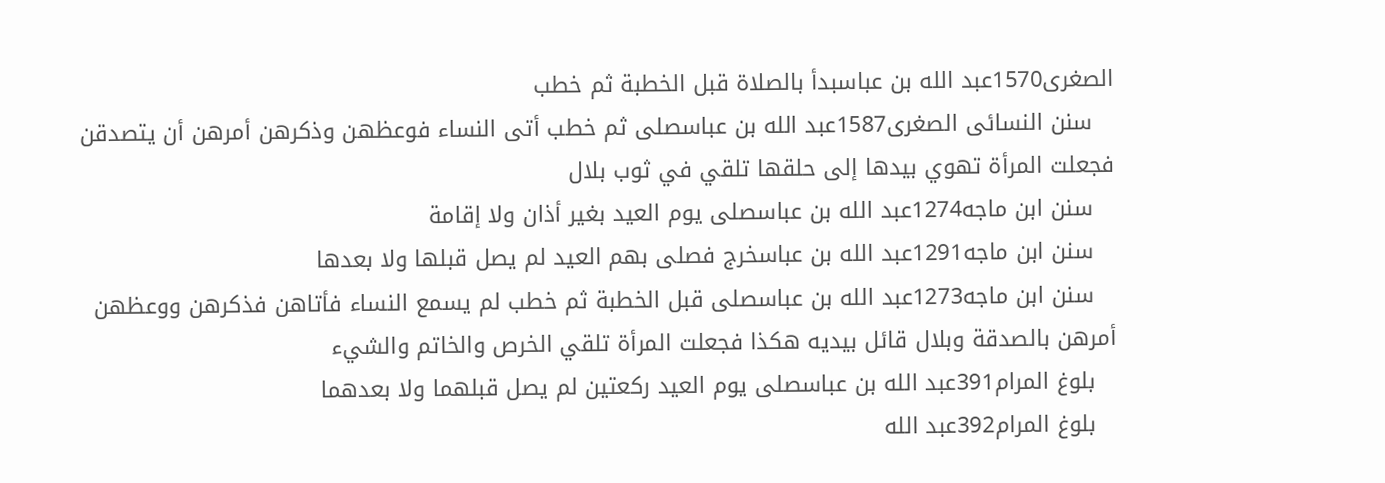الصغرى1570عبد الله بن عباسبدأ بالصلاة قبل الخطبة ثم خطب
   سنن النسائى الصغرى1587عبد الله بن عباسصلى ثم خطب أتى النساء فوعظهن وذكرهن أمرهن أن يتصدقن فجعلت المرأة تهوي بيدها إلى حلقها تلقي في ثوب بلال
   سنن ابن ماجه1274عبد الله بن عباسصلى يوم العيد بغير أذان ولا إقامة
   سنن ابن ماجه1291عبد الله بن عباسخرج فصلى بهم العيد لم يصل قبلها ولا بعدها
   سنن ابن ماجه1273عبد الله بن عباسصلى قبل الخطبة ثم خطب لم يسمع النساء فأتاهن فذكرهن ووعظهن أمرهن بالصدقة وبلال قائل بيديه هكذا فجعلت المرأة تلقي الخرص والخاتم والشيء
   بلوغ المرام391عبد الله بن عباسصلى يوم العيد ركعتين لم يصل قبلهما ولا بعدهما
   بلوغ المرام392عبد الله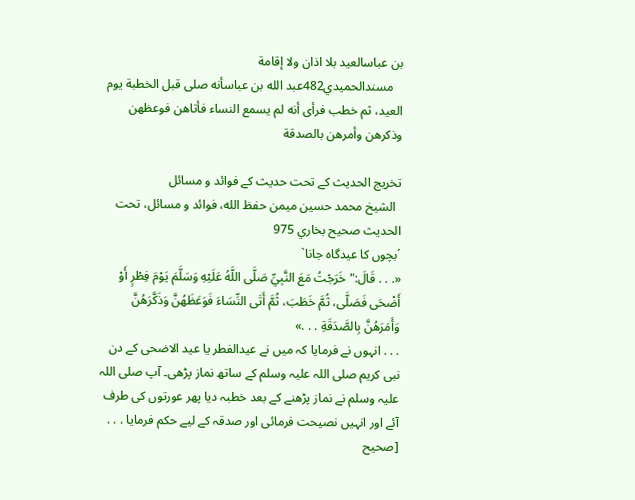بن عباسالعيد بلا اذان ولا إقامة
   مسندالحميدي482عبد الله بن عباسأنه صلى قبل الخطبة يوم العيد، ثم خطب فرأى أنه لم يسمع النساء فأتاهن فوعظهن وذكرهن وأمرهن بالصدقة

تخریج الحدیث کے تحت حدیث کے فوائد و مسائل
  الشيخ محمد حسين ميمن حفظ الله، فوائد و مسائل، تحت الحديث صحيح بخاري 975
´بچوں کا عیدگاہ جانا`
«. . . قَالَ:" خَرَجْتُ مَعَ النَّبِيِّ صَلَّى اللَّهُ عَلَيْهِ وَسَلَّمَ يَوْمَ فِطْرٍ أَوْ أَضْحَى فَصَلَّى، ثُمَّ خَطَبَ، ثُمَّ أَتَى النِّسَاءَ فَوَعَظَهُنَّ وَذَكَّرَهُنَّ وَأَمَرَهُنَّ بِالصَّدَقَةِ . . .»
. . . انہوں نے فرمایا کہ میں نے عیدالفطر یا عید الاضحی کے دن نبی کریم صلی اللہ علیہ وسلم کے ساتھ نماز پڑھی۔ آپ صلی اللہ علیہ وسلم نے نماز پڑھنے کے بعد خطبہ دیا پھر عورتوں کی طرف آئے اور انہیں نصیحت فرمائی اور صدقہ کے لیے حکم فرمایا . . . [صحيح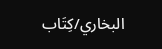البخاري/كِتَاب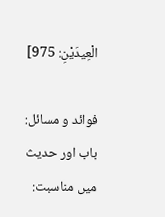الْعِيدَيْنِ: 975]

فوائد و مسائل:
باب اور حدیث میں مناسبت: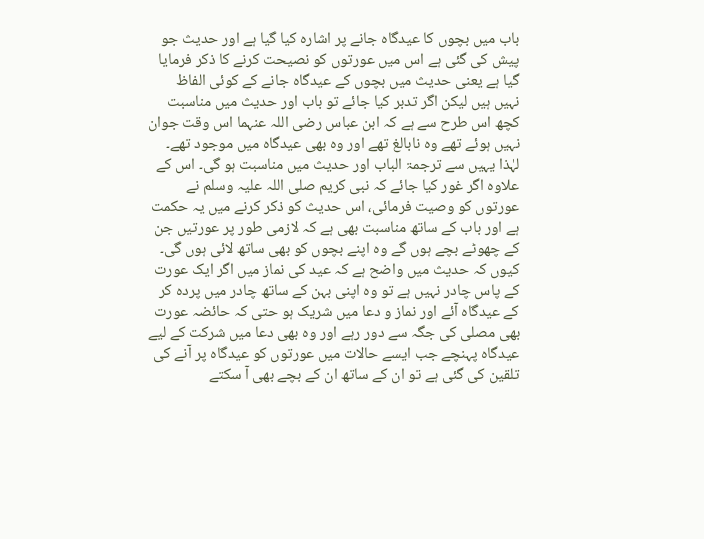باب میں بچوں کا عیدگاہ جانے پر اشارہ کیا گیا ہے اور حدیث جو پیش کی گئی ہے اس میں عورتوں کو نصیحت کرنے کا ذکر فرمایا گیا ہے یعنی حدیث میں بچوں کے عیدگاہ جانے کے کوئی الفاظ نہیں ہیں لیکن اگر تدبر کیا جائے تو باب اور حدیث میں مناسبت کچھ اس طرح سے ہے کہ ابن عباس رضی اللہ عنہما اس وقت جوان نہیں ہوئے تھے وہ نابالغ تھے اور وہ بھی عیدگاہ میں موجود تھے۔ لہٰذا یہیں سے ترجمۃ الباب اور حدیث میں مناسبت ہو گی۔ اس کے علاوہ اگر غور کیا جائے کہ نبی کریم صلی اللہ علیہ وسلم نے عورتوں کو وصیت فرمائی، اس حدیث کو ذکر کرنے میں یہ حکمت ہے اور باب کے ساتھ مناسبت بھی ہے کہ لازمی طور پر عورتیں جن کے چھوٹے بچے ہوں گے وہ اپنے بچوں کو بھی ساتھ لائی ہوں گی۔ کیوں کہ حدیث میں واضح ہے کہ عید کی نماز میں اگر ایک عورت کے پاس چادر نہیں ہے تو وہ اپنی بہن کے ساتھ چادر میں پردہ کر کے عیدگاہ آئے اور نماز و دعا میں شریک ہو حتی کہ حائضہ عورت بھی مصلی کی جگہ سے دور رہے اور وہ بھی دعا میں شرکت کے لیے عیدگاہ پہنچے جب ایسے حالات میں عورتوں کو عیدگاہ پر آنے کی تلقین کی گئی ہے تو ان کے ساتھ ان کے بچے بھی آ سکتے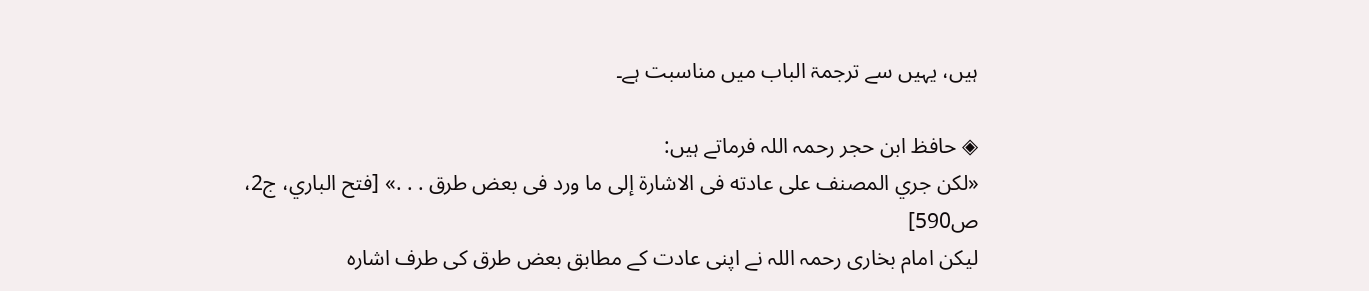ہیں، یہیں سے ترجمۃ الباب میں مناسبت ہے۔

◈ حافظ ابن حجر رحمہ اللہ فرماتے ہیں:
«لكن جري المصنف على عادته فى الاشارة إلى ما ورد فى بعض طرق . . .» [فتح الباري، ج2، ص590]
لیکن امام بخاری رحمہ اللہ نے اپنی عادت کے مطابق بعض طرق کی طرف اشارہ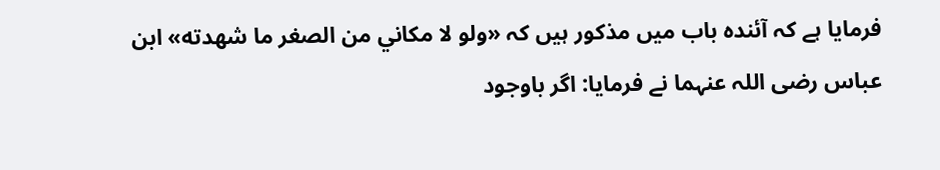فرمایا ہے کہ آئندہ باب میں مذکور ہیں کہ «ولو لا مكاني من الصغر ما شهدته» ابن عباس رضی اللہ عنہما نے فرمایا: اگر باوجود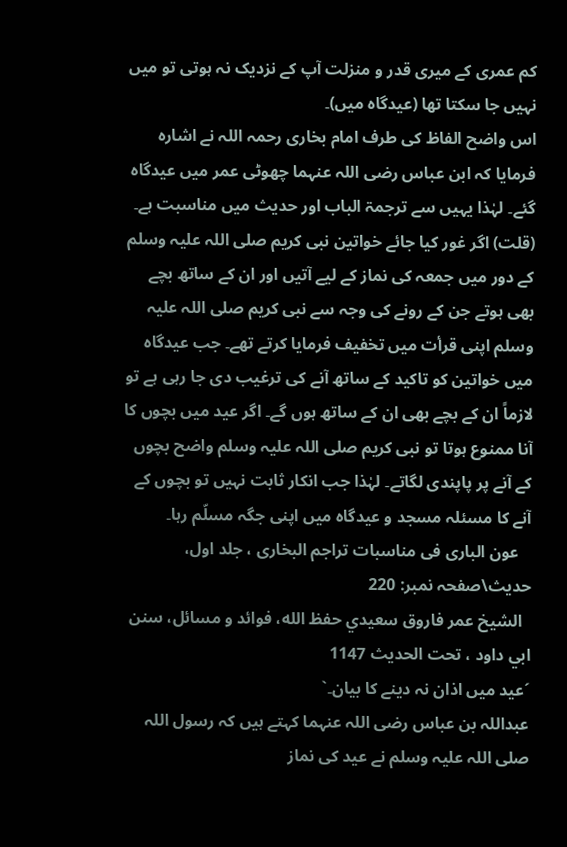کم عمری کے میری قدر و منزلت آپ کے نزدیک نہ ہوتی تو میں نہیں جا سکتا تھا (عیدگاہ میں)۔
اس واضح الفاظ کی طرف امام بخاری رحمہ اللہ نے اشارہ فرمایا کہ ابن عباس رضی اللہ عنہما چھوٹی عمر میں عیدگاہ گئے۔ لہٰذا یہیں سے ترجمۃ الباب اور حدیث میں مناسبت ہے۔
(قلت) اگر غور کیا جائے خواتین نبی کریم صلی اللہ علیہ وسلم کے دور میں جمعہ کی نماز کے لیے آتیں اور ان کے ساتھ بچے بھی ہوتے جن کے رونے کی وجہ سے نبی کریم صلی اللہ علیہ وسلم اپنی قرأت میں تخفیف فرمایا کرتے تھے۔ جب عیدگاہ میں خواتین کو تاکید کے ساتھ آنے کی ترغیب دی جا رہی ہے تو لازماً ان کے بچے بھی ان کے ساتھ ہوں گے۔ اگر عید میں بچوں کا آنا ممنوع ہوتا تو نبی کریم صلی اللہ علیہ وسلم واضح بچوں کے آنے پر پاپندی لگاتے۔ لہٰذا جب انکار ثابت نہیں تو بچوں کے آنے کا مسئلہ مسجد و عیدگاہ میں اپنی جگہ مسلّم رہا۔
   عون الباری فی مناسبات تراجم البخاری ، جلد اول، حدیث\صفحہ نمبر: 220
  الشيخ عمر فاروق سعيدي حفظ الله، فوائد و مسائل، سنن ابي داود ، تحت الحديث 1147
´عید میں اذان نہ دینے کا بیان۔`
عبداللہ بن عباس رضی اللہ عنہما کہتے ہیں کہ رسول اللہ صلی اللہ علیہ وسلم نے عید کی نماز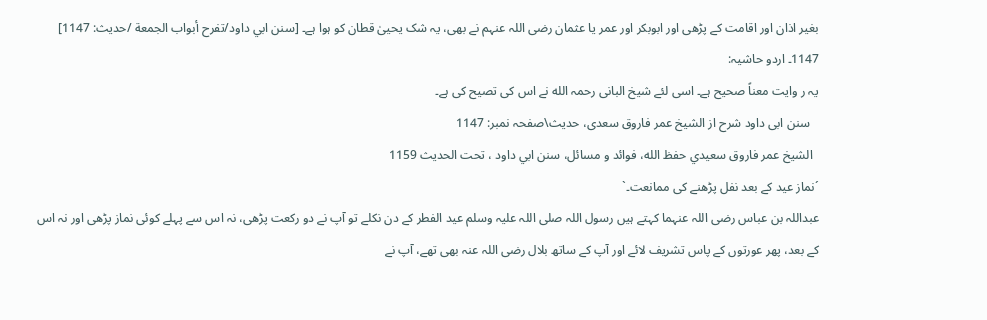بغیر اذان اور اقامت کے پڑھی اور ابوبکر اور عمر یا عثمان رضی اللہ عنہم نے بھی، یہ شک یحییٰ قطان کو ہوا ہے۔ [سنن ابي داود/تفرح أبواب الجمعة /حدیث: 1147]
1147۔ اردو حاشیہ:
یہ ر وایت معناً صحیح ہے۔ اسی لئے شیخ البانی رحمہ الله نے اس کی تصیح کی ہے۔
   سنن ابی داود شرح از الشیخ عمر فاروق سعدی، حدیث\صفحہ نمبر: 1147
  الشيخ عمر فاروق سعيدي حفظ الله، فوائد و مسائل، سنن ابي داود ، تحت الحديث 1159
´نماز عید کے بعد نفل پڑھنے کی ممانعت۔`
عبداللہ بن عباس رضی اللہ عنہما کہتے ہیں رسول اللہ صلی اللہ علیہ وسلم عید الفطر کے دن نکلے تو آپ نے دو رکعت پڑھی، نہ اس سے پہلے کوئی نماز پڑھی اور نہ اس کے بعد، پھر عورتوں کے پاس تشریف لائے اور آپ کے ساتھ بلال رضی اللہ عنہ بھی تھے، آپ نے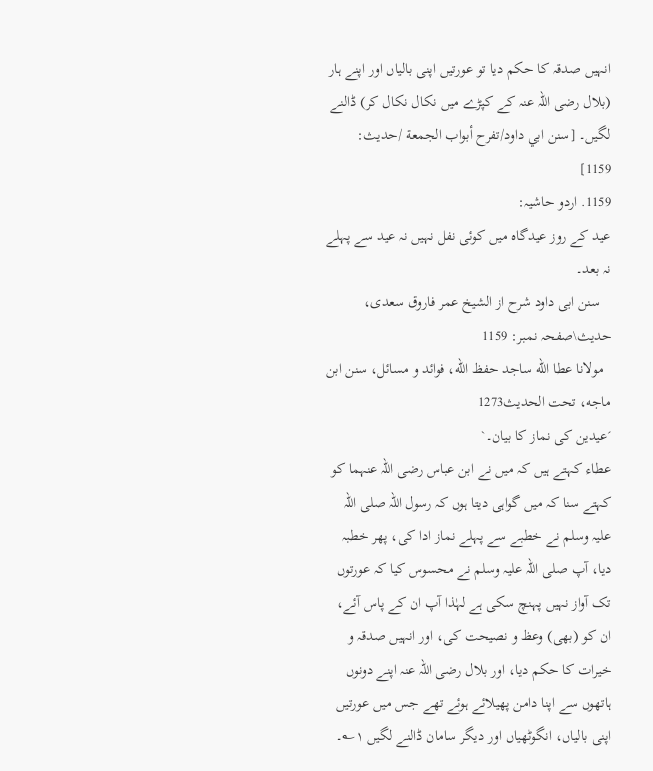انہیں صدقہ کا حکم دیا تو عورتیں اپنی بالیاں اور اپنے ہار (بلال رضی اللہ عنہ کے کپڑے میں نکال نکال کر) ڈالنے لگیں۔ [سنن ابي داود/تفرح أبواب الجمعة /حدیث: 1159]
1159. اردو حاشیہ:
عید کے روز عیدگاہ میں کوئی نفل نہیں نہ عید سے پہلے نہ بعد۔
   سنن ابی داود شرح از الشیخ عمر فاروق سعدی، حدیث\صفحہ نمبر: 1159
  مولانا عطا الله ساجد حفظ الله، فوائد و مسائل، سنن ابن ماجه، تحت الحديث1273
´عیدین کی نماز کا بیان۔`
عطاء کہتے ہیں کہ میں نے ابن عباس رضی اللہ عنہما کو کہتے سنا کہ میں گواہی دیتا ہوں کہ رسول اللہ صلی اللہ علیہ وسلم نے خطبے سے پہلے نماز ادا کی، پھر خطبہ دیا، آپ صلی اللہ علیہ وسلم نے محسوس کیا کہ عورتوں تک آواز نہیں پہنچ سکی ہے لہٰذا آپ ان کے پاس آئے، ان کو (بھی) وعظ و نصیحت کی، اور انہیں صدقہ و خیرات کا حکم دیا، اور بلال رضی اللہ عنہ اپنے دونوں ہاتھوں سے اپنا دامن پھیلائے ہوئے تھے جس میں عورتیں اپنی بالیاں، انگوٹھیاں اور دیگر سامان ڈالنے لگیں ۱؎۔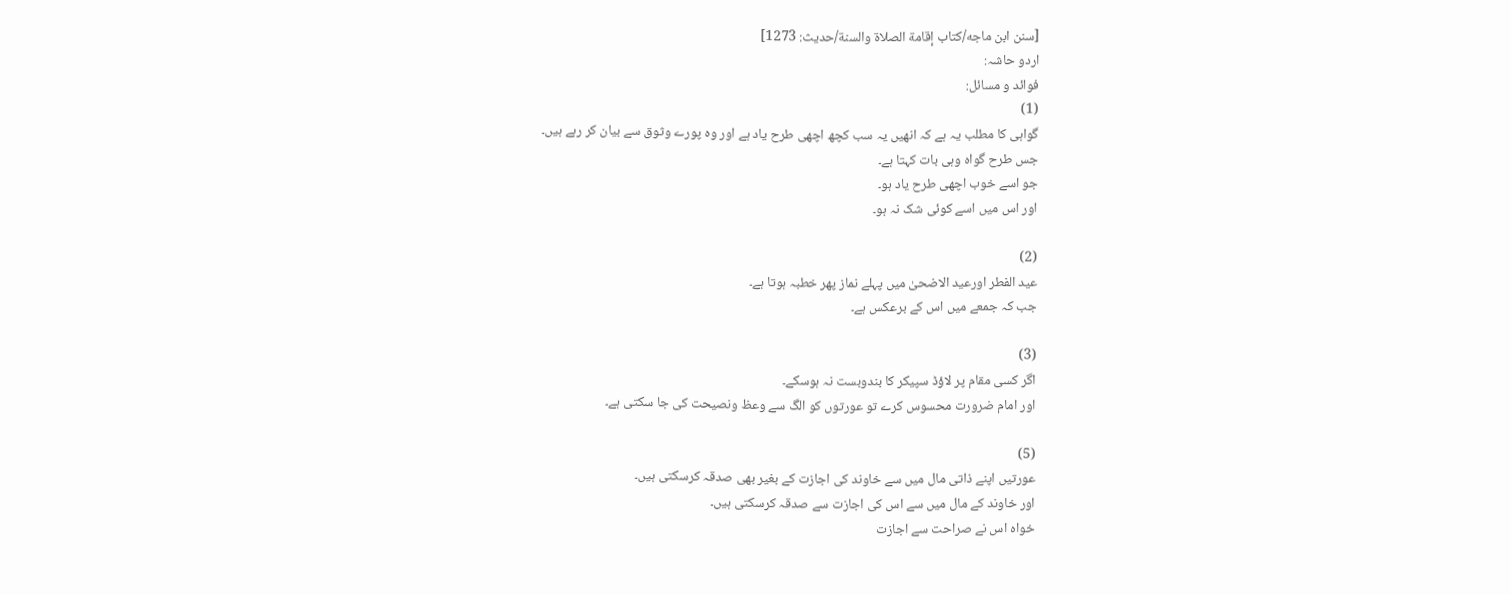[سنن ابن ماجه/كتاب إقامة الصلاة والسنة/حدیث: 1273]
اردو حاشہ:
فوائد و مسائل:
(1)
گواہی کا مطلب یہ ہے کہ انھیں یہ سب کچھ اچھی طرح یاد ہے اور وہ پورے وثوق سے بیان کر رہے ہیں۔
جس طرح گواہ وہی بات کہتا ہے۔
جو اسے خوب اچھی طرح یاد ہو۔
اور اس میں اسے کوئی شک نہ ہو۔

(2)
عید الفطر اورعید الاضحیٰ میں پہلے نماز پھر خطبہ ہوتا ہے۔
جب کہ جمعے میں اس کے برعکس ہے۔

(3)
اگر کسی مقام پر لاؤڈ سپیکر کا بندوبست نہ ہوسکے۔
اور امام ضرورت محسوس کرے تو عورتوں کو الگ سے وعظ ونصیحت کی جا سکتی ہے۔

(5)
عورتیں اپنے ذاتی مال میں سے خاوند کی اجازت کے بغیر بھی صدقہ کرسکتی ہیں۔
اور خاوند کے مال میں سے اس کی اجازت سے صدقہ کرسکتی ہیں۔
خواہ اس نے صراحت سے اجازت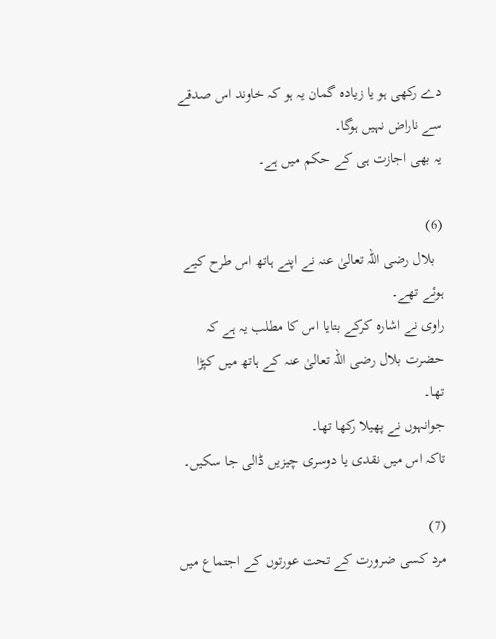دے رکھی ہو یا زیادہ گمان یہ ہو کہ خاوند اس صدقے سے ناراض نہیں ہوگا۔
یہ بھی اجازت ہی کے حکم میں ہے۔

(6)
  بلال رضی اللہ تعالیٰ عنہ نے اپنے ہاتھ اس طرح کیے ہوئے تھے۔
راوی نے اشارہ کرکے بتایا اس کا مطلب یہ ہے کہ حضرت بلال رضی اللہ تعالیٰ عنہ کے ہاتھ میں کپڑا تھا۔
جوانہوں نے پھیلا رکھا تھا۔
تاکہ اس میں نقدی یا دوسری چیزیں ڈالی جا سکیں۔

(7)
مرد کسی ضرورت کے تحت عورتوں کے اجتماع میں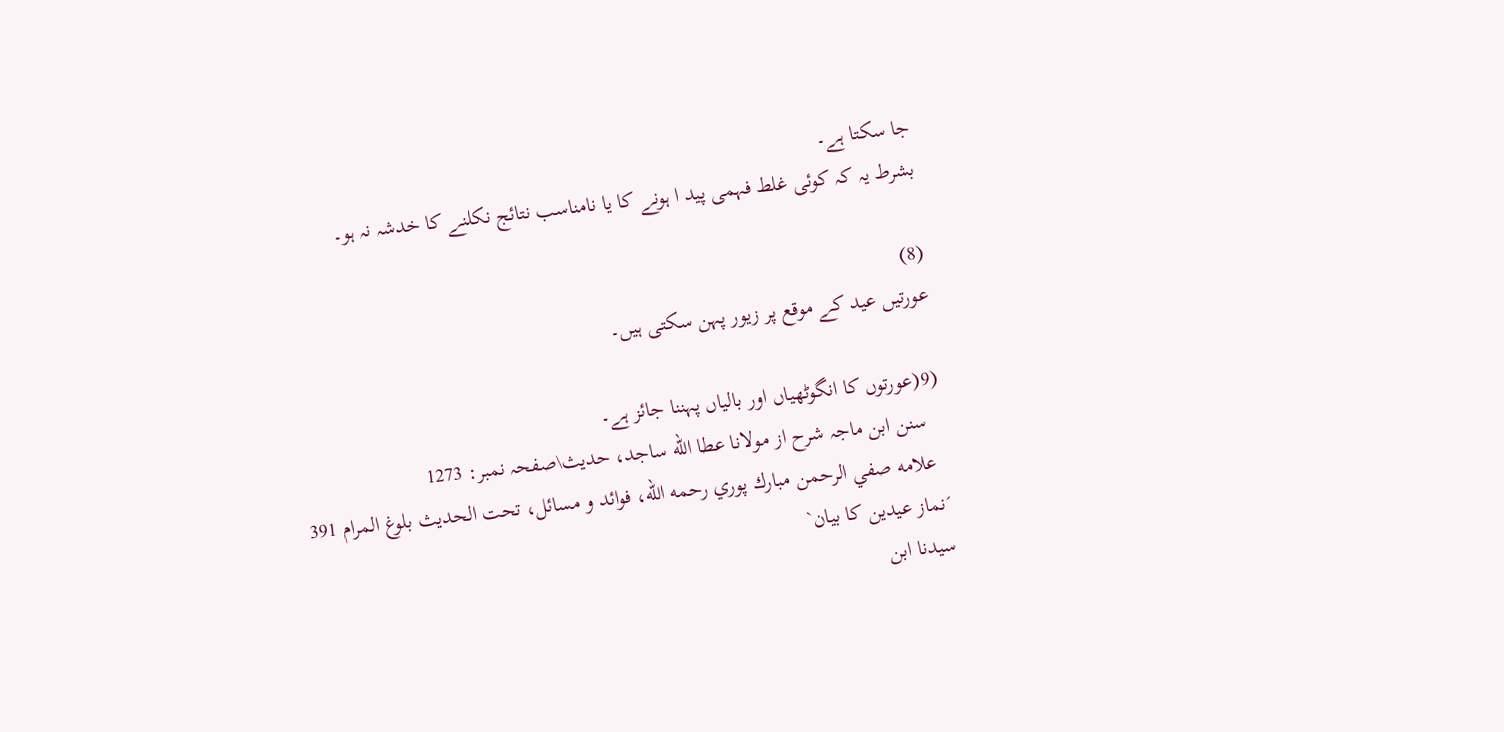جا سکتا ہے۔
بشرط یہ کہ کوئی غلط فہمی پید ا ہونے کا یا نامناسب نتائج نکلنے کا خدشہ نہ ہو۔

(8)
عورتیں عید کے موقع پر زیور پہن سکتی ہیں۔

(9(عورتوں کا انگوٹھیاں اور بالیاں پہننا جائز ہے۔
   سنن ابن ماجہ شرح از مولانا عطا الله ساجد، حدیث\صفحہ نمبر: 1273
  علامه صفي الرحمن مبارك پوري رحمه الله، فوائد و مسائل، تحت الحديث بلوغ المرام 391
´نماز عیدین کا بیان`
سیدنا ابن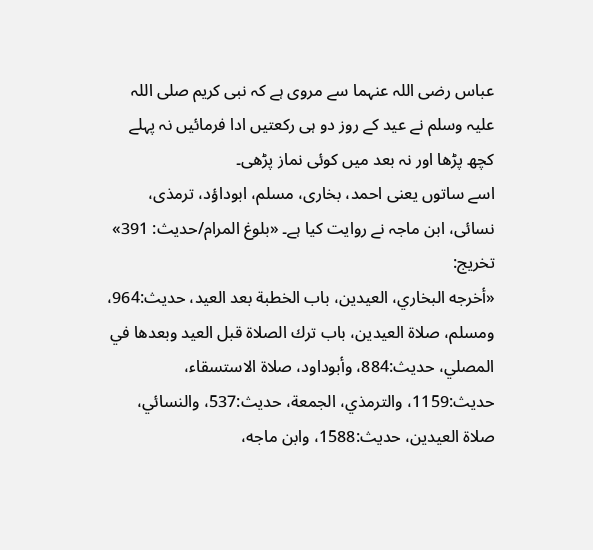عباس رضی اللہ عنہما سے مروی ہے کہ نبی کریم صلی اللہ علیہ وسلم نے عید کے روز دو ہی رکعتیں ادا فرمائیں نہ پہلے کچھ پڑھا اور نہ بعد میں کوئی نماز پڑھی۔
اسے ساتوں یعنی احمد، بخاری، مسلم، ابوداؤد، ترمذی، نسائی، ابن ماجہ نے روایت کیا ہے۔ «بلوغ المرام/حدیث: 391»
تخریج:
«أخرجه البخاري، العيدين، باب الخطبة بعد العيد، حديث:964، ومسلم، صلاة العيدين، باب ترك الصلاة قبل العيد وبعدها في المصلي، حديث:884، وأبوداود، صلاة الاستسقاء، حديث:1159، والترمذي، الجمعة، حديث:537، والنسائي، صلاة العيدين، حديث:1588، وابن ماجه،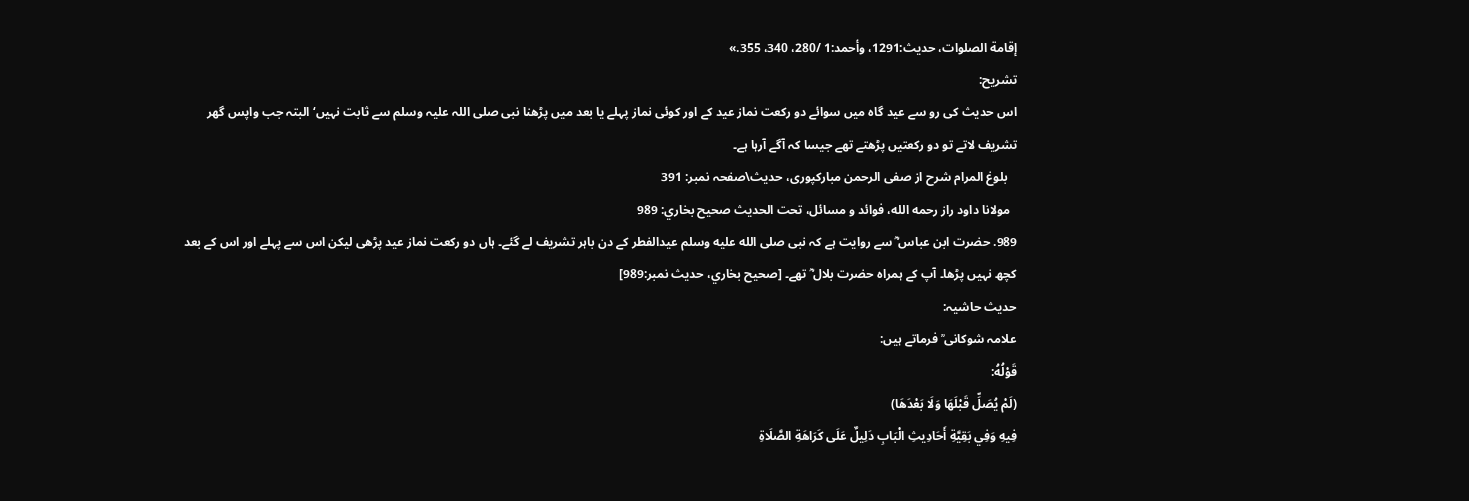إقامة الصلوات، حديث:1291، وأحمد:1 /280، 340، 355.»
تشریح:
اس حدیث کی رو سے عید گاہ میں سوائے دو رکعت نماز عید کے اور کوئی نماز پہلے یا بعد میں پڑھنا نبی صلی اللہ علیہ وسلم سے ثابت نہیں‘ البتہ جب واپس گھر تشریف لاتے تو دو رکعتیں پڑھتے تھے جیسا کہ آگے آرہا ہے۔
   بلوغ المرام شرح از صفی الرحمن مبارکپوری، حدیث\صفحہ نمبر: 391
  مولانا داود راز رحمه الله، فوائد و مسائل، تحت الحديث صحيح بخاري: 989
989. حضرت ابن عباس ؓ سے روایت ہے کہ نبی صلى الله عليه وسلم عیدالفطر کے دن باہر تشریف لے گئے۔ ہاں دو رکعت نماز عید پڑھی لیکن اس سے پہلے اور اس کے بعد کچھ نہیں پڑھا۔ آپ کے ہمراہ حضرت بلال ؓ تھے۔ [صحيح بخاري، حديث نمبر:989]
حدیث حاشیہ:
علامہ شوکانی ؒ فرماتے ہیں:
قَوْلُهُ:
(لَمْ يُصَلِّ قَبْلَهَا وَلَا بَعْدَهَا)
فِيهِ وَفِي بَقِيَّةِ أَحَادِيثِ الْبَابِ دَلِيلٌ عَلَى كَرَاهَةِ الصَّلَاةِ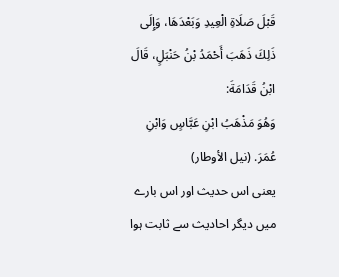قَبْلَ صَلَاةِ الْعِيدِ وَبَعْدَهَا، وَإِلَى ذَلِكَ ذَهَبَ أَحْمَدُ بْنُ حَنْبَلٍ، قَالَ ابْنُ قَدَامَةَ:
وَهُوَ مَذْهَبُ ابْنِ عَبَّاسٍ وَابْنِ عُمَرَ. (نیل الأوطار)
یعنی اس حدیث اور اس بارے میں دیگر احادیث سے ثابت ہوا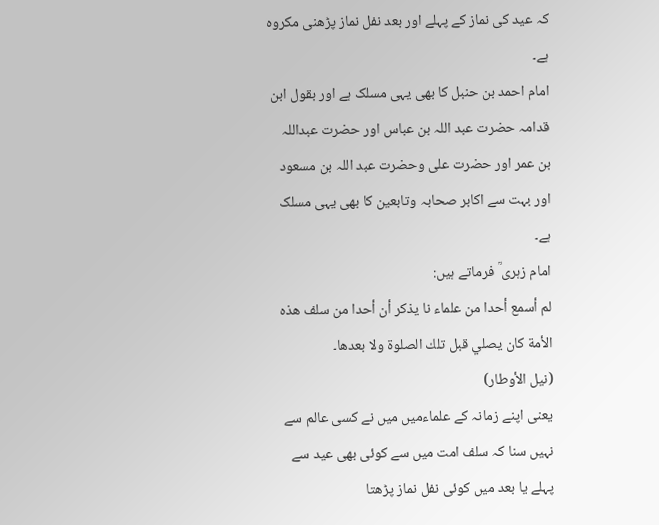کہ عید کی نماز کے پہلے اور بعد نفل نماز پڑھنی مکروہ ہے۔
امام احمد بن حنبل کا بھی یہی مسلک ہے اور بقول ابن قدامہ حضرت عبد اللہ بن عباس اور حضرت عبداللہ بن عمر اور حضرت علی وحضرت عبد اللہ بن مسعود اور بہت سے اکابر صحابہ وتابعین کا بھی یہی مسلک ہے۔
امام زہری ؒ فرماتے ہیں:
لم أسمع أحدا من علماء نا یذکر أن أحدا من سلف ھذہ الأمة کان یصلي قبل تلك الصلوة ولا بعدھا۔
(نیل الأوطار)
یعنی اپنے زمانہ کے علماءمیں میں نے کسی عالم سے نہیں سنا کہ سلف امت میں سے کوئی بھی عید سے پہلے یا بعد میں کوئی نفل نماز پڑھتا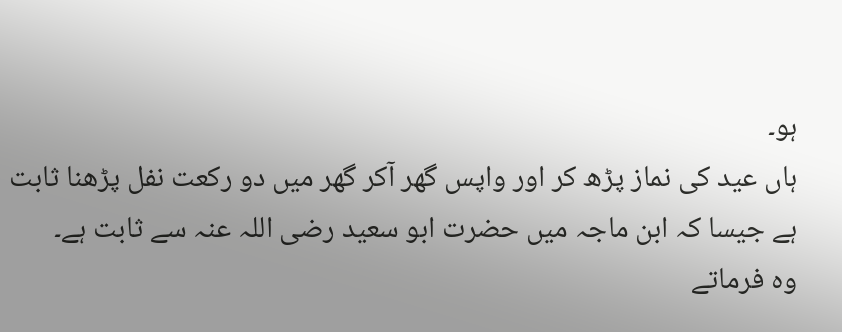ہو۔
ہاں عید کی نماز پڑھ کر اور واپس گھر آکر گھر میں دو رکعت نفل پڑھنا ثابت ہے جیسا کہ ابن ماجہ میں حضرت ابو سعید رضی اللہ عنہ سے ثابت ہے۔
وہ فرماتے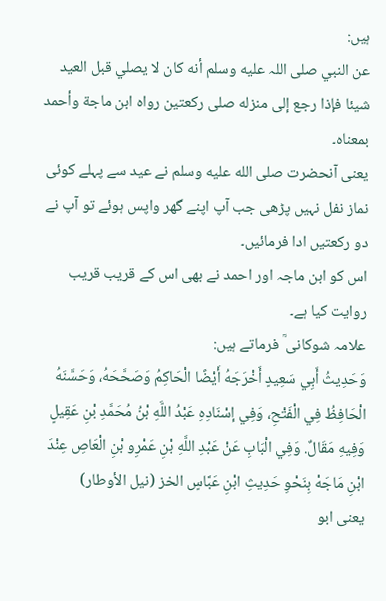ہیں:
عن النبي صلی اللہ علیه وسلم أنه کان لا یصلي قبل العید شیئا فإذا رجع إلی منزله صلی رکعتین رواہ ابن ماجة وأحمد بمعناہ۔
یعنی آنحضرت صلى الله عليه وسلم نے عید سے پہلے کوئی نماز نفل نہیں پڑھی جب آپ اپنے گھر واپس ہوئے تو آپ نے دو رکعتیں ادا فرمائیں۔
اس کو ابن ماجہ اور احمد نے بھی اس کے قریب قریب روایت کیا ہے۔
علامہ شوکانی ؒ فرماتے ہیں:
وَحَدِيثُ أَبِي سَعِيدٍ أَخْرَجَهُ أَيْضًا الْحَاكِمُ وَصَحَّحَهُ، وَحَسَّنَهُ الْحَافِظُ فِي الْفَتْحِ، وَفِي إسْنَادِهِ عَبْدُ اللَّهِ بْنُ مُحَمَّدِ بْنِ عَقِيلٍ وَفِيهِ مَقَالٌ. وَفِي الْبَابِ عَنْ عَبْدِ اللَّهِ بْنِ عَمْرِو بْنِ الْعَاصِ عِنْدَ ابْنِ مَاجَهْ بِنَحْوِ حَدِيثِ ابْنِ عَبَّاسٍ الخز (نیل الأوطار)
یعنی ابو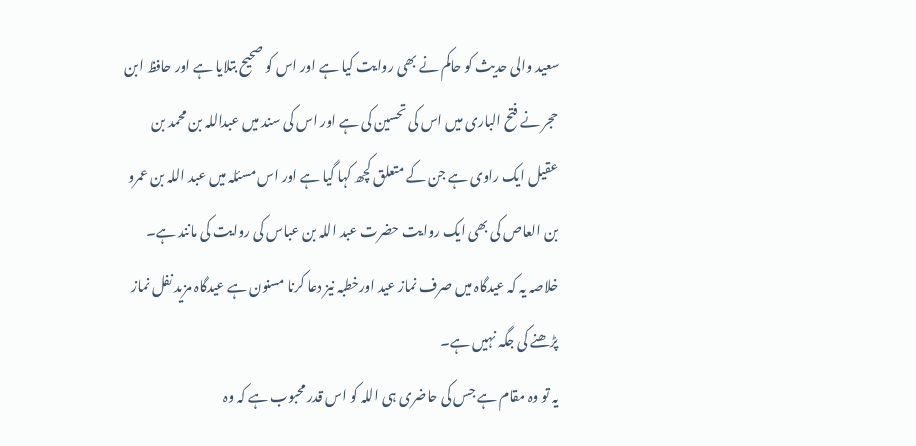سعید والی حدیث کو حاکم نے بھی روایت کیا ہے اور اس کو صحیح بتلایا ہے اور حافظ ابن حجر نے فتح الباری میں اس کی تحسین کی ہے اور اس کی سند میں عبداللہ بن محمد بن عقیل ایک راوی ہے جن کے متعلق کچھ کہا گیا ہے اور اس مسئلہ میں عبد اللہ بن عمرو بن العاص کی بھی ایک روایت حضرت عبد اللہ بن عباس کی روایت کی مانند ہے۔
خلاصہ یہ کہ عیدگاہ میں صرف نماز عید اورخطبہ نیز دعا کرنا مسنون ہے عیدگاہ مزید نفل نماز پڑھنے کی جگہ نہیں ہے۔
یہ تو وہ مقام ہے جس کی حاضری ہی اللہ کو اس قدر محبوب ہے کہ وہ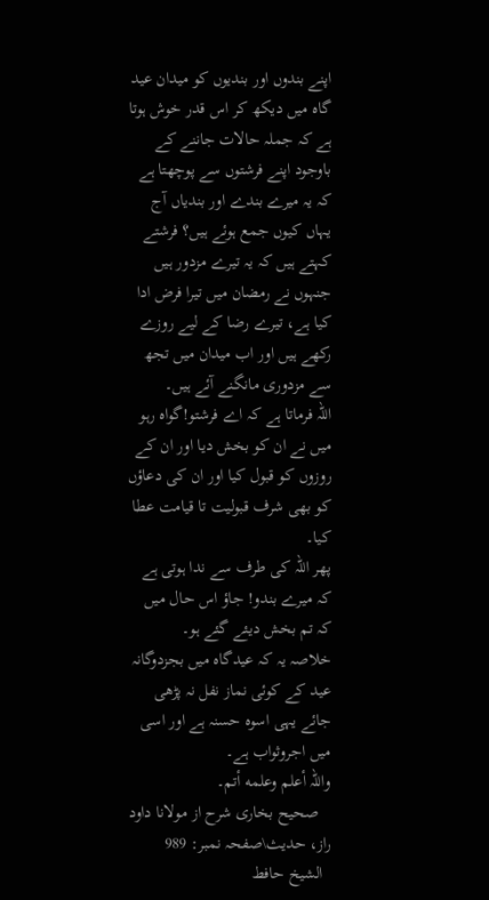اپنے بندوں اور بندیوں کو میدان عید گاہ میں دیکھ کر اس قدر خوش ہوتا ہے کہ جملہ حالات جاننے کے باوجود اپنے فرشتوں سے پوچھتا ہے کہ یہ میرے بندے اور بندیاں آج یہاں کیوں جمع ہوئے ہیں؟ فرشتے کہتے ہیں کہ یہ تیرے مزدور ہیں جنہوں نے رمضان میں تیرا فرض ادا کیا ہے، تیرے رضا کے لیے روزے رکھے ہیں اور اب میدان میں تجھ سے مزدوری مانگنے آئے ہیں۔
اللہ فرماتا ہے کہ اے فرشتو!گواہ رہو میں نے ان کو بخش دیا اور ان کے روزوں کو قبول کیا اور ان کی دعاؤں کو بھی شرف قبولیت تا قیامت عطا کیا۔
پھر اللہ کی طرف سے ندا ہوتی ہے کہ میرے بندو! جاؤ اس حال میں کہ تم بخش دیئے گئے ہو۔
خلاصہ یہ کہ عیدگاہ میں بجزدوگانہ عید کے کوئی نماز نفل نہ پڑھی جائے یہی اسوہ حسنہ ہے اور اسی میں اجروثواب ہے۔
واللہ أعلم وعلمه أتم۔
   صحیح بخاری شرح از مولانا داود راز، حدیث\صفحہ نمبر: 989
  الشيخ حافط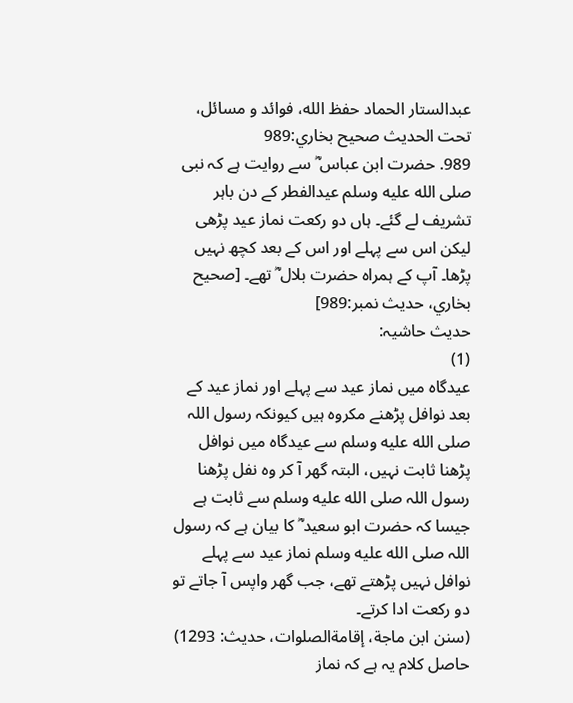عبدالستار الحماد حفظ الله، فوائد و مسائل، تحت الحديث صحيح بخاري:989
989. حضرت ابن عباس ؓ سے روایت ہے کہ نبی صلى الله عليه وسلم عیدالفطر کے دن باہر تشریف لے گئے۔ ہاں دو رکعت نماز عید پڑھی لیکن اس سے پہلے اور اس کے بعد کچھ نہیں پڑھا۔ آپ کے ہمراہ حضرت بلال ؓ تھے۔ [صحيح بخاري، حديث نمبر:989]
حدیث حاشیہ:
(1)
عیدگاہ میں نماز عید سے پہلے اور نماز عید کے بعد نوافل پڑھنے مکروہ ہیں کیونکہ رسول اللہ صلى الله عليه وسلم سے عیدگاہ میں نوافل پڑھنا ثابت نہیں، البتہ گھر آ کر وہ نفل پڑھنا رسول اللہ صلى الله عليه وسلم سے ثابت ہے جیسا کہ حضرت ابو سعید ؓ کا بیان ہے کہ رسول اللہ صلى الله عليه وسلم نماز عید سے پہلے نوافل نہیں پڑھتے تھے، جب گھر واپس آ جاتے تو دو رکعت ادا کرتے۔
(سنن ابن ماجة، إقامةالصلوات، حدیث: 1293)
حاصل کلام یہ ہے کہ نماز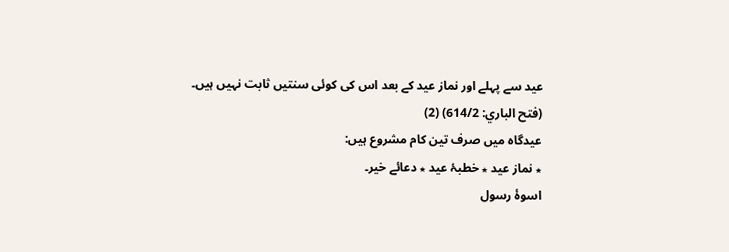عید سے پہلے اور نماز عید کے بعد اس کی کوئی سنتیں ثابت نہیں ہیں۔
(فتح الباري: 614/2) (2)
عیدگاہ میں صرف تین کام مشروع ہیں:
٭ نماز عید ٭ خطبۂ عید ٭ دعائے خیر۔
اسوۂ رسول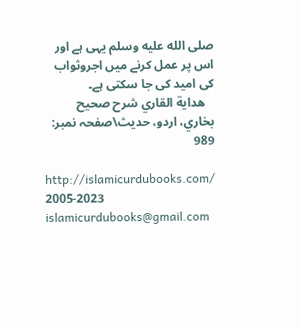صلى الله عليه وسلم یہی ہے اور اس پر عمل کرنے میں اجروثواب کی امید کی جا سکتی ہے۔
   هداية القاري شرح صحيح بخاري، اردو، حدیث\صفحہ نمبر: 989

http://islamicurdubooks.com/ 2005-2023 islamicurdubooks@gmail.com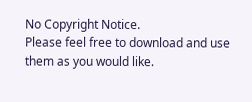No Copyright Notice.
Please feel free to download and use them as you would like.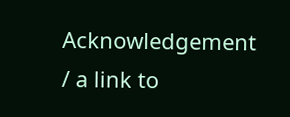Acknowledgement / a link to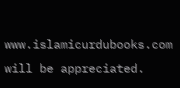www.islamicurdubooks.com will be appreciated.